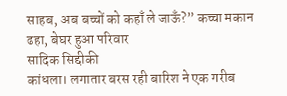साहब, अब बच्चों को कहाँ ले जाऊँ?” कच्चा मकान ढहा, बेघर हुआ परिवार
सादिक सिद्दीकी
कांधला। लगातार बरस रही बारिश ने एक गरीब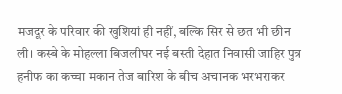मजदूर के परिवार की खुशियां ही नहीं, बल्कि सिर से छत भी छीन ली। कस्बे के मोहल्ला बिजलीघर नई बस्ती देहात निवासी जाहिर पुत्र हनीफ का कच्चा मकान तेज बारिश के बीच अचानक भरभराकर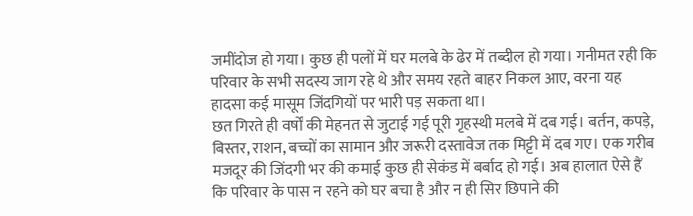जमींदोज हो गया। कुछ ही पलों में घर मलबे के ढेर में तब्दील हो गया। गनीमत रही कि परिवार के सभी सदस्य जाग रहे थे और समय रहते बाहर निकल आए, वरना यह हादसा कई मासूम जिंदगियों पर भारी पड़ सकता था।
छत गिरते ही वर्षों की मेहनत से जुटाई गई पूरी गृहस्थी मलबे में दब गई। बर्तन, कपड़े, बिस्तर, राशन, बच्चों का सामान और जरूरी दस्तावेज तक मिट्टी में दब गए। एक गरीब मजदूर की जिंदगी भर की कमाई कुछ ही सेकंड में बर्बाद हो गई। अब हालात ऐसे हैं कि परिवार के पास न रहने को घर बचा है और न ही सिर छिपाने की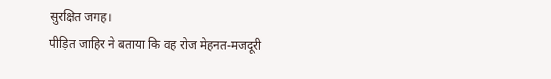सुरक्षित जगह।
पीड़ित जाहिर ने बताया कि वह रोज मेहनत-मजदूरी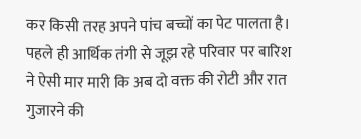कर किसी तरह अपने पांच बच्चों का पेट पालता है। पहले ही आर्थिक तंगी से जूझ रहे परिवार पर बारिश ने ऐसी मार मारी कि अब दो वक्त की रोटी और रात गुजारने की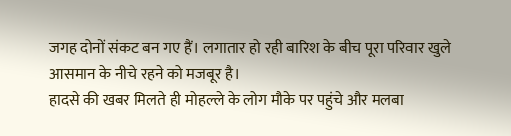जगह दोनों संकट बन गए हैं। लगातार हो रही बारिश के बीच पूरा परिवार खुले आसमान के नीचे रहने को मजबूर है।
हादसे की खबर मिलते ही मोहल्ले के लोग मौके पर पहुंचे और मलबा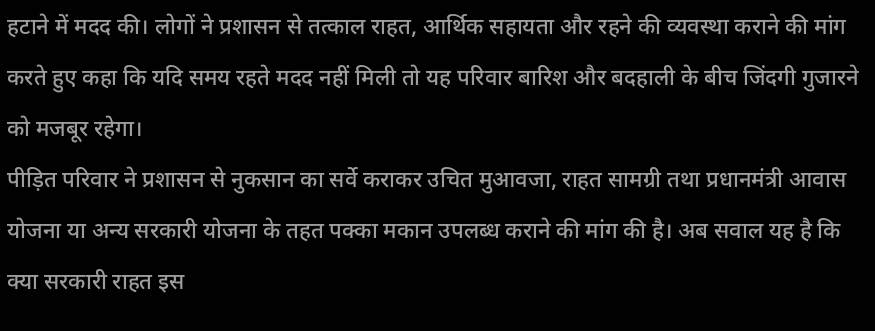हटाने में मदद की। लोगों ने प्रशासन से तत्काल राहत, आर्थिक सहायता और रहने की व्यवस्था कराने की मांग करते हुए कहा कि यदि समय रहते मदद नहीं मिली तो यह परिवार बारिश और बदहाली के बीच जिंदगी गुजारने को मजबूर रहेगा।
पीड़ित परिवार ने प्रशासन से नुकसान का सर्वे कराकर उचित मुआवजा, राहत सामग्री तथा प्रधानमंत्री आवास योजना या अन्य सरकारी योजना के तहत पक्का मकान उपलब्ध कराने की मांग की है। अब सवाल यह है कि क्या सरकारी राहत इस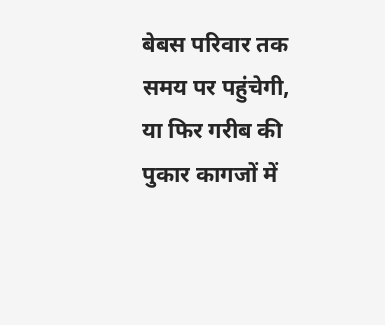बेबस परिवार तक समय पर पहुंचेगी, या फिर गरीब की पुकार कागजों में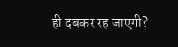ही दबकर रह जाएगी?